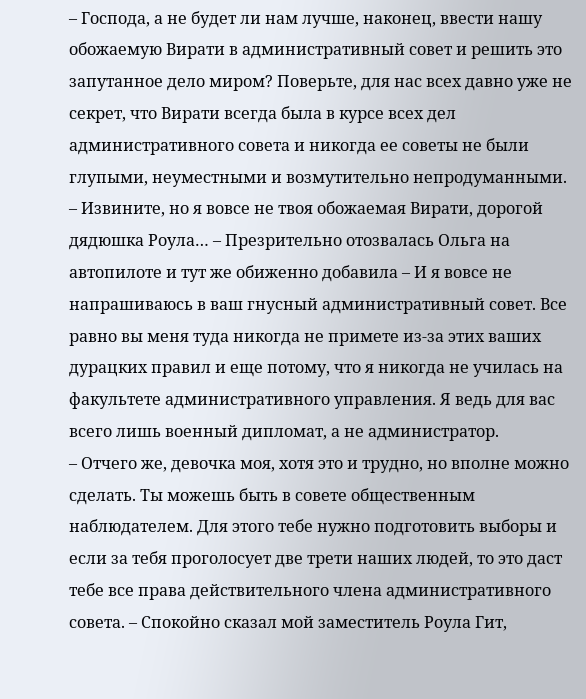– Господа, а не будет ли нам лучше, наконец, ввести нашу обожаемую Вирати в административный совет и решить это запутанное дело миром? Поверьте, для нас всех давно уже не секрет, что Вирати всегда была в курсе всех дел административного совета и никогда ее советы не были глупыми, неуместными и возмутительно непродуманными.
– Извините, но я вовсе не твоя обожаемая Вирати, дорогой дядюшка Роула… – Презрительно отозвалась Ольга на автопилоте и тут же обиженно добавила – И я вовсе не напрашиваюсь в ваш гнусный административный совет. Все равно вы меня туда никогда не примете из-за этих ваших дурацких правил и еще потому, что я никогда не училась на факультете административного управления. Я ведь для вас всего лишь военный дипломат, а не администратор.
– Отчего же, девочка моя, хотя это и трудно, но вполне можно сделать. Ты можешь быть в совете общественным наблюдателем. Для этого тебе нужно подготовить выборы и если за тебя проголосует две трети наших людей, то это даст тебе все права действительного члена административного совета. – Спокойно сказал мой заместитель Роула Гит,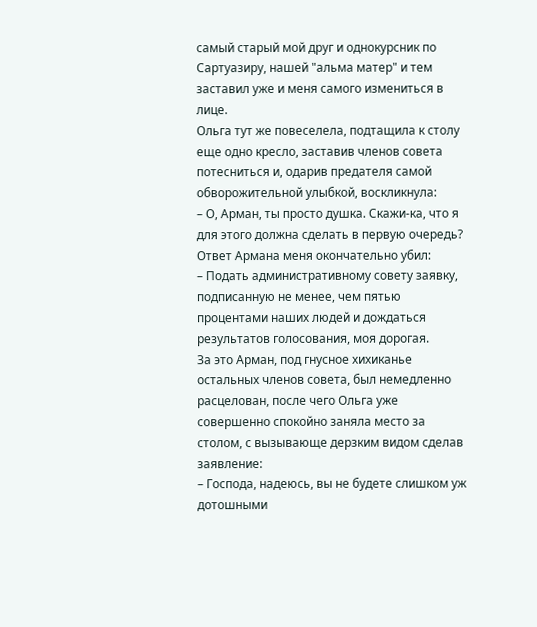самый старый мой друг и однокурсник по Сартуазиру, нашей "альма матер" и тем заставил уже и меня самого измениться в лице.
Ольга тут же повеселела, подтащила к столу еще одно кресло, заставив членов совета потесниться и, одарив предателя самой обворожительной улыбкой, воскликнула:
– О, Арман, ты просто душка. Скажи-ка, что я для этого должна сделать в первую очередь?
Ответ Армана меня окончательно убил:
– Подать административному совету заявку, подписанную не менее, чем пятью процентами наших людей и дождаться результатов голосования, моя дорогая.
За это Арман, под гнусное хихиканье остальных членов совета, был немедленно расцелован, после чего Ольга уже совершенно спокойно заняла место за столом, с вызывающе дерзким видом сделав заявление:
– Господа, надеюсь, вы не будете слишком уж дотошными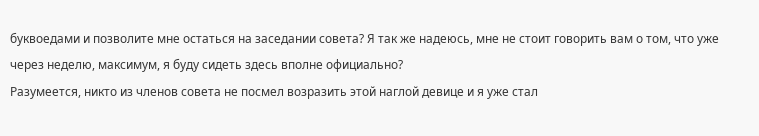буквоедами и позволите мне остаться на заседании совета? Я так же надеюсь, мне не стоит говорить вам о том, что уже через неделю, максимум, я буду сидеть здесь вполне официально?
Разумеется, никто из членов совета не посмел возразить этой наглой девице и я уже стал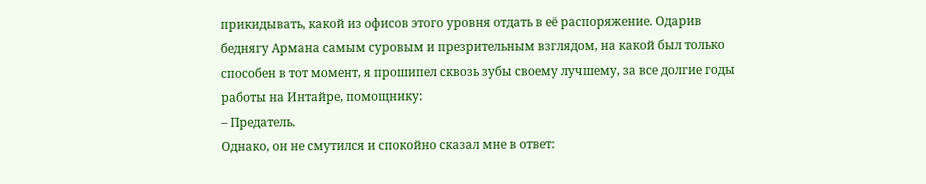прикидывать, какой из офисов этого уровня отдать в её распоряжение. Одарив беднягу Армана самым суровым и презрительным взглядом, на какой был только способен в тот момент, я прошипел сквозь зубы своему лучшему, за все долгие годы работы на Интайре, помощнику:
– Предатель.
Однако, он не смутился и спокойно сказал мне в ответ: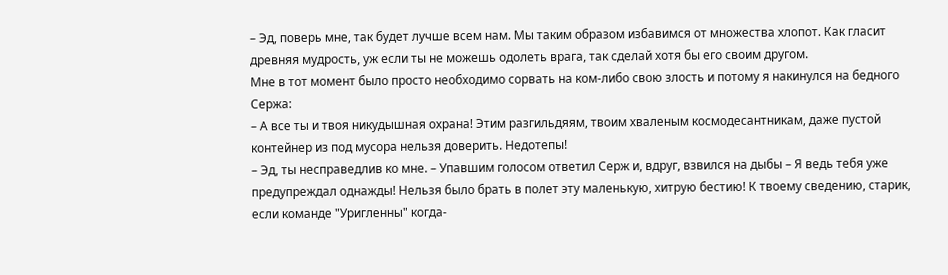– Эд, поверь мне, так будет лучше всем нам. Мы таким образом избавимся от множества хлопот. Как гласит древняя мудрость, уж если ты не можешь одолеть врага, так сделай хотя бы его своим другом.
Мне в тот момент было просто необходимо сорвать на ком-либо свою злость и потому я накинулся на бедного Сержа:
– А все ты и твоя никудышная охрана! Этим разгильдяям, твоим хваленым космодесантникам, даже пустой контейнер из под мусора нельзя доверить. Недотепы!
– Эд, ты несправедлив ко мне. – Упавшим голосом ответил Серж и, вдруг, взвился на дыбы – Я ведь тебя уже предупреждал однажды! Нельзя было брать в полет эту маленькую, хитрую бестию! К твоему сведению, старик, если команде "Уригленны" когда-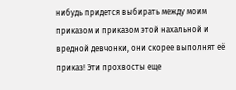нибудь придется выбирать между моим приказом и приказом этой нахальной и вредной девчонки, они скорее выполнят её приказ! Эти прохвосты еще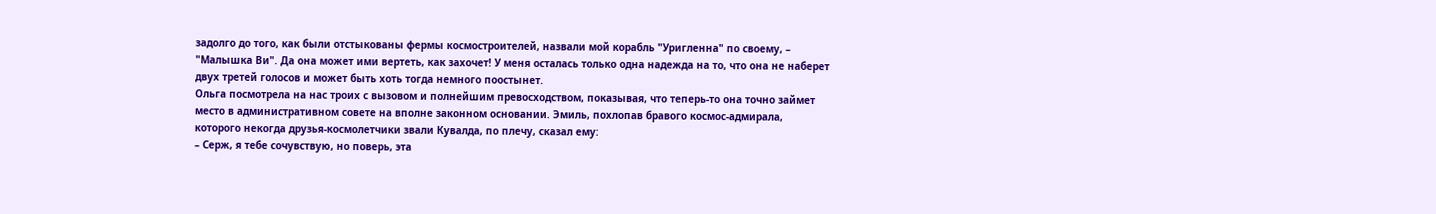задолго до того, как были отстыкованы фермы космостроителей, назвали мой корабль "Уригленна" по своему, – "Малышка Ви". Да она может ими вертеть, как захочет! У меня осталась только одна надежда на то, что она не наберет двух третей голосов и может быть хоть тогда немного поостынет.
Ольга посмотрела на нас троих с вызовом и полнейшим превосходством, показывая, что теперь-то она точно займет место в административном совете на вполне законном основании. Эмиль, похлопав бравого космос-адмирала, которого некогда друзья-космолетчики звали Кувалда, по плечу, сказал ему:
– Серж, я тебе сочувствую, но поверь, эта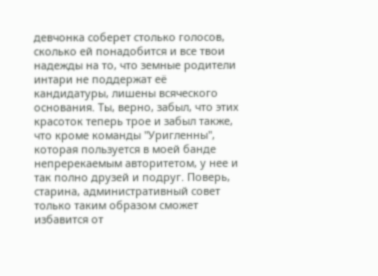девчонка соберет столько голосов, сколько ей понадобится и все твои надежды на то, что земные родители интари не поддержат её кандидатуры, лишены всяческого основания. Ты, верно, забыл, что этих красоток теперь трое и забыл также, что кроме команды "Уригленны", которая пользуется в моей банде непререкаемым авторитетом, у нее и так полно друзей и подруг. Поверь, старина, административный совет только таким образом сможет избавится от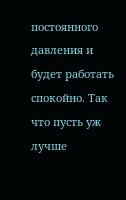постоянного давления и будет работать спокойно. Так что пусть уж лучше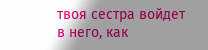твоя сестра войдет в него, как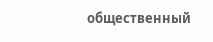общественный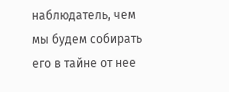наблюдатель, чем мы будем собирать его в тайне от нее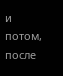и потом, после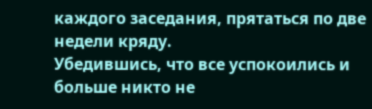каждого заседания, прятаться по две недели кряду.
Убедившись, что все успокоились и больше никто не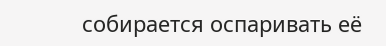собирается оспаривать её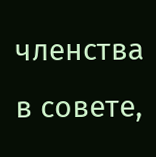членства в совете,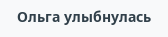Ольга улыбнулась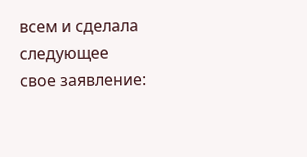всем и сделала следующее свое заявление: